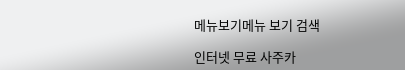메뉴보기메뉴 보기 검색

인터넷 무료 사주카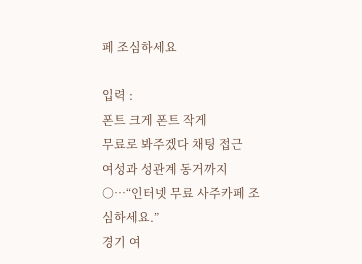페 조심하세요

입력 :
폰트 크게 폰트 작게
무료로 봐주겠다 채팅 접근
여성과 성관계 동거까지
○…“인터넷 무료 사주카페 조심하세요.”
경기 여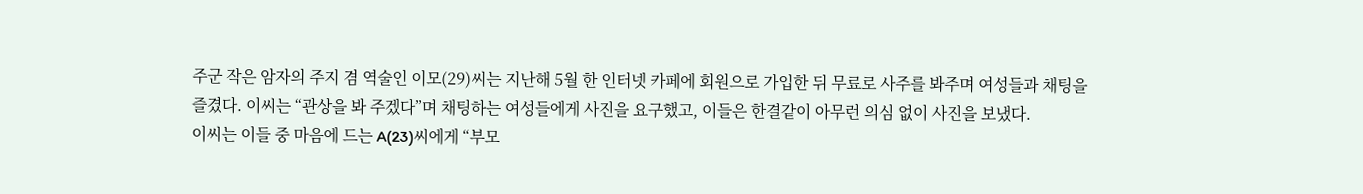주군 작은 암자의 주지 겸 역술인 이모(29)씨는 지난해 5월 한 인터넷 카페에 회원으로 가입한 뒤 무료로 사주를 봐주며 여성들과 채팅을 즐겼다. 이씨는 “관상을 봐 주겠다”며 채팅하는 여성들에게 사진을 요구했고, 이들은 한결같이 아무런 의심 없이 사진을 보냈다.
이씨는 이들 중 마음에 드는 A(23)씨에게 “부모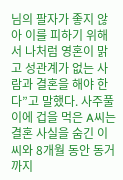님의 팔자가 좋지 않아 이를 피하기 위해서 나처럼 영혼이 맑고 성관계가 없는 사람과 결혼을 해야 한다”고 말했다. 사주풀이에 겁을 먹은 A씨는 결혼 사실을 숨긴 이씨와 8개월 동안 동거까지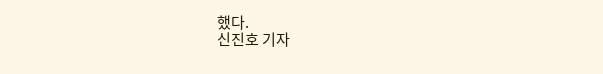했다.
신진호 기자